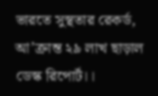ভারতে সুস্থতার রেকর্ড, আ’ক্রান্ত ২৯ লাখ ছাড়াল
ডেস্ক রিপোর্ট।।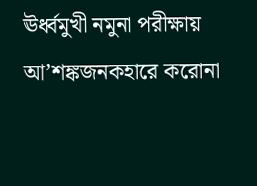ঊর্ধ্বমুখী নমুনা পরীক্ষায় আ’শঙ্কজনকহারে করোনা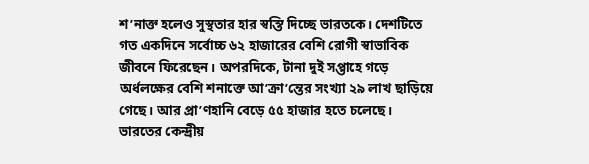শ’নাক্ত হলেও সুস্থতার হার স্বস্তি দিচ্ছে ভারতকে। দেশটিতে গত একদিনে সর্বোচ্চ ৬২ হাজারের বেশি রোগী স্বাভাবিক জীবনে ফিরেছেন। অপরদিকে, টানা দুই সপ্তাহে গড়ে অর্ধলক্ষের বেশি শনাক্তে আ’ক্রা’ন্তের সংখ্যা ২৯ লাখ ছাড়িয়ে গেছে। আর প্রা’ণহানি বেড়ে ৫৫ হাজার হতে চলেছে।
ভারতের কেন্দ্রীয়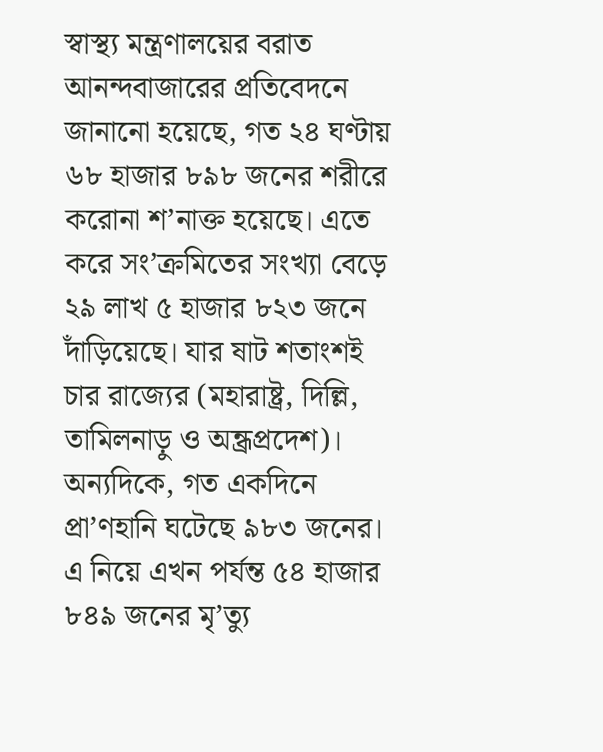স্বাস্থ্য মন্ত্রণালয়ের বরাত আনন্দবাজারের প্রতিবেদনে জানানো হয়েছে, গত ২৪ ঘণ্টায় ৬৮ হাজার ৮৯৮ জনের শরীরে করোনা শ’নাক্ত হয়েছে। এতে করে সং’ক্রমিতের সংখ্যা বেড়ে ২৯ লাখ ৫ হাজার ৮২৩ জনে দাঁড়িয়েছে। যার ষাট শতাংশই চার রাজ্যের (মহারাষ্ট্র, দিল্লি, তামিলনাড়ু ও অন্ধ্রপ্রদেশ)।
অন্যদিকে, গত একদিনে প্রা’ণহানি ঘটেছে ৯৮৩ জনের। এ নিয়ে এখন পর্যন্ত ৫৪ হাজার ৮৪৯ জনের মৃ’ত্যু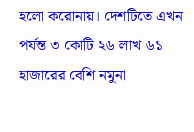হলো করোনায়। দেশটিতে এখন পর্যন্ত ৩ কোটি ২৬ লাখ ৬১ হাজারের বেশি নমুনা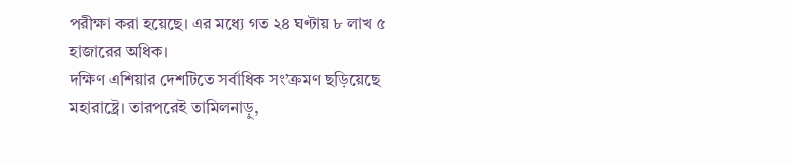পরীক্ষা করা হয়েছে। এর মধ্যে গত ২৪ ঘণ্টায় ৮ লাখ ৫ হাজারের অধিক।
দক্ষিণ এশিয়ার দেশটিতে সর্বাধিক সং’ক্রমণ ছড়িয়েছে মহারাষ্ট্রে। তারপরেই তামিলনাড়ু,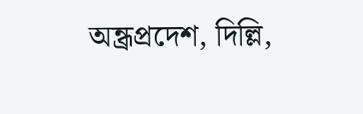অন্ধ্রপ্রদেশ, দিল্লি,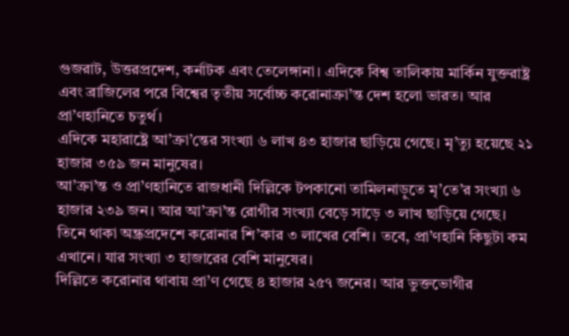গুজরাট, উত্তরপ্রদেশ, কর্নাটক এবং তেলেঙ্গানা। এদিকে বিশ্ব তালিকায় মার্কিন যুক্তরাষ্ট্র এবং ব্রাজিলের পরে বিশ্বের তৃতীয় সর্বোচ্চ করোনাক্রা’ন্ত দেশ হলো ভারত। আর প্রা’ণহানিতে চতুর্থ।
এদিকে মহারাষ্ট্রে আ’ক্রা’ন্তের সংখ্যা ৬ লাখ ৪৩ হাজার ছাড়িয়ে গেছে। মৃ’ত্যু হয়েছে ২১ হাজার ৩৫৯ জন মানুষের।
আ’ক্রা’ন্ত ও প্রা’ণহানিতে রাজধানী দিল্লিকে টপকানো তামিলনাড়ুতে মৃ’তে’র সংখ্যা ৬ হাজার ২৩৯ জন। আর আ’ক্রা’ন্ত রোগীর সংখ্যা বেড়ে সাড়ে ৩ লাখ ছাড়িয়ে গেছে।
তিনে থাকা অন্ধ্রপ্রদেশে করোনার শি’কার ৩ লাখের বেশি। তবে, প্রা’ণহানি কিছুটা কম এখানে। যার সংখ্যা ৩ হাজারের বেশি মানুষের।
দিল্লিতে করোনার থাবায় প্রা’ণ গেছে ৪ হাজার ২৫৭ জনের। আর ভুক্তভোগীর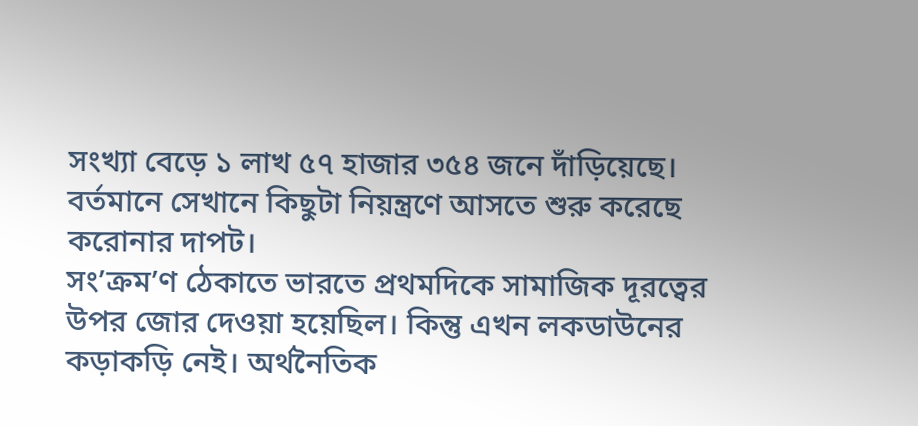সংখ্যা বেড়ে ১ লাখ ৫৭ হাজার ৩৫৪ জনে দাঁড়িয়েছে। বর্তমানে সেখানে কিছুটা নিয়ন্ত্রণে আসতে শুরু করেছে করোনার দাপট।
সং’ক্রম’ণ ঠেকাতে ভারতে প্রথমদিকে সামাজিক দূরত্বের উপর জোর দেওয়া হয়েছিল। কিন্তু এখন লকডাউনের কড়াকড়ি নেই। অর্থনৈতিক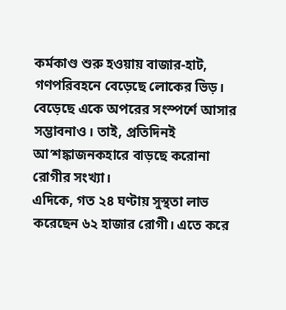কর্মকাণ্ড শুরু হওয়ায় বাজার-হাট, গণপরিবহনে বেড়েছে লোকের ভিড়। বেড়েছে একে অপরের সংস্পর্শে আসার সম্ভাবনাও। তাই, প্রতিদিনই আ’শঙ্কাজনকহারে বাড়ছে করোনা রোগীর সংখ্যা।
এদিকে, গত ২৪ ঘণ্টায় সুস্থতা লাভ করেছেন ৬২ হাজার রোগী। এতে করে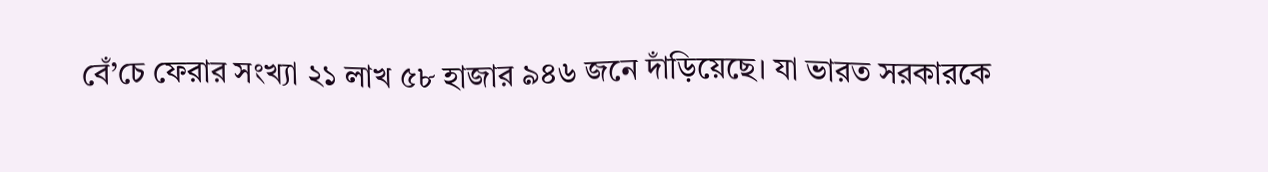বেঁ’চে ফেরার সংখ্যা ২১ লাখ ৫৮ হাজার ৯৪৬ জনে দাঁড়িয়েছে। যা ভারত সরকারকে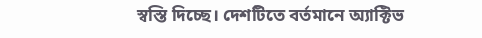স্বস্তি দিচ্ছে। দেশটিতে বর্তমানে অ্যাক্টিভ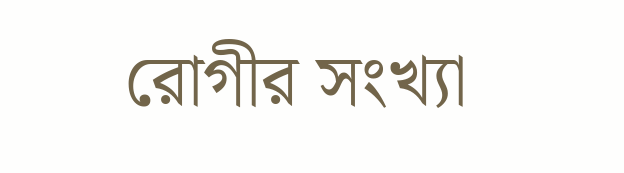রোগীর সংখ্যা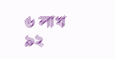৬ লাখ ৯২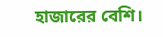হাজারের বেশি।